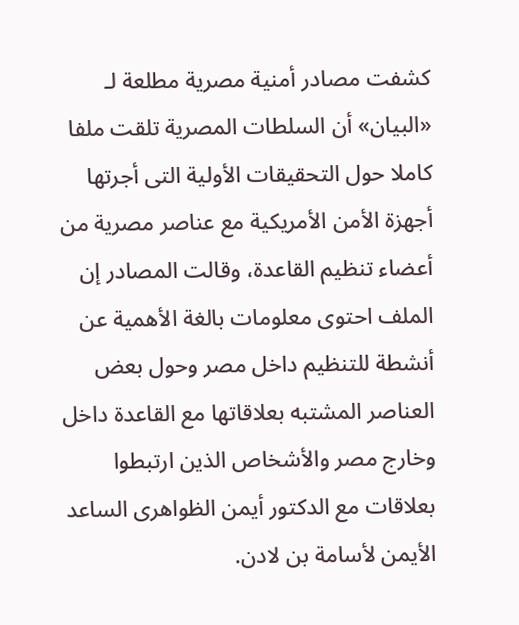كشفت مصادر أمنية مصرية مطلعة لـ «البيان» أن السلطات المصرية تلقت ملفا كاملا حول التحقيقات الأولية التى أجرتها أجهزة الأمن الأمريكية مع عناصر مصرية من أعضاء تنظيم القاعدة، وقالت المصادر إن الملف احتوى معلومات بالغة الأهمية عن أنشطة للتنظيم داخل مصر وحول بعض العناصر المشتبه بعلاقاتها مع القاعدة داخل وخارج مصر والأشخاص الذين ارتبطوا بعلاقات مع الدكتور أيمن الظواهرى الساعد الأيمن لأسامة بن لادن.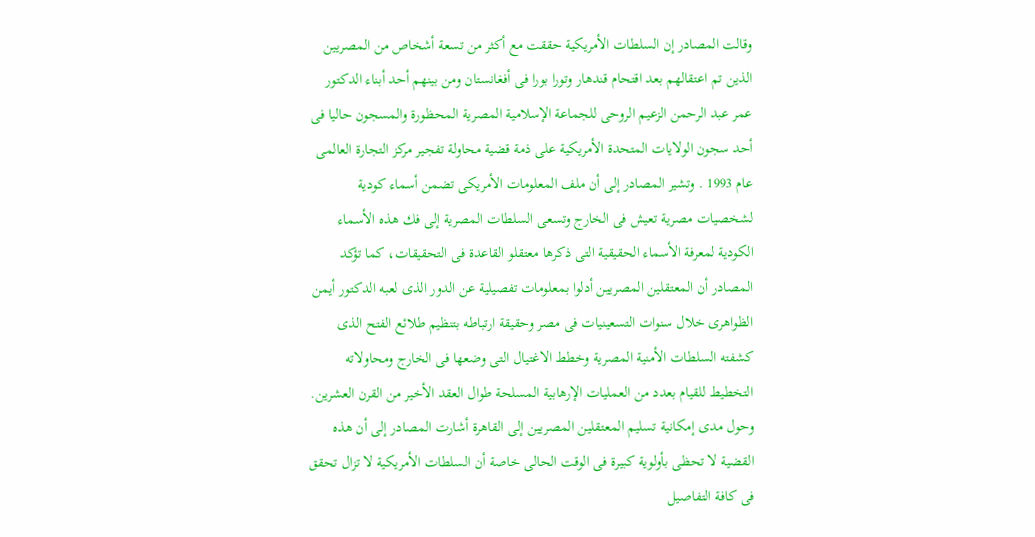وقالت المصادر إن السلطات الأمريكية حققت مع أكثر من تسعة أشخاص من المصريين الذين تم اعتقالهم بعد اقتحام قندهار وتورا بورا فى أفغانستان ومن بينهم أحد أبناء الدكتور عمر عبد الرحمن الزعيم الروحى للجماعة الإسلامية المصرية المحظورة والمسجون حاليا فى أحد سجون الولايات المتحدة الأمريكية على ذمة قضية محاولة تفجير مركز التجارة العالمى عام 1993 . وتشير المصادر إلى أن ملف المعلومات الأمريكى تضمن أسماء كودية لشخصيات مصرية تعيش فى الخارج وتسعى السلطات المصرية إلى فك هذه الأسماء الكودية لمعرفة الأسماء الحقيقية التى ذكرها معتقلو القاعدة فى التحقيقات، كما تؤكد المصادر أن المعتقلين المصريين أدلوا بمعلومات تفصيلية عن الدور الذى لعبه الدكتور أيمن الظواهرى خلال سنوات التسعينيات فى مصر وحقيقة ارتباطه بتنظيم طلائع الفتح الذى كشفته السلطات الأمنية المصرية وخطط الاغتيال التى وضعها فى الخارج ومحاولاته التخطيط للقيام بعدد من العمليات الإرهابية المسلحة طوال العقد الأخير من القرن العشرين. وحول مدى إمكانية تسليم المعتقلين المصريين إلى القاهرة أشارت المصادر إلى أن هذه القضية لا تحظى بأولوية كبيرة فى الوقت الحالى خاصة أن السلطات الأمريكية لا تزال تحقق فى كافة التفاصيل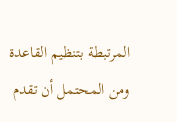المرتبطة بتنظيم القاعدة ومن المحتمل أن تقدم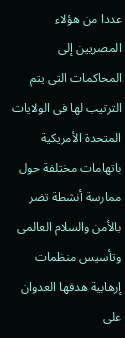عددا من هؤلاء المصريين إلى المحاكمات التى يتم الترتيب لها فى الولايات المتحدة الأمريكية باتهامات مختلفة حول ممارسة أنشطة تضر بالأمن والسلام العالمى وتأسيس منظمات إرهابية هدفها العدوان على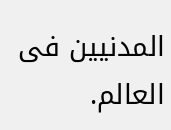المدنيين فى العالم.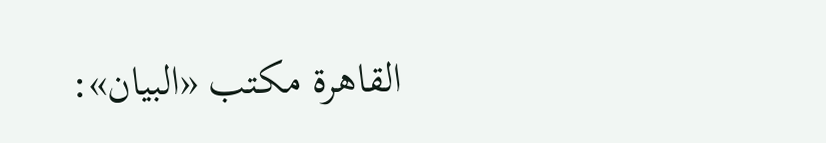القاهرة مكتب «البيان»: